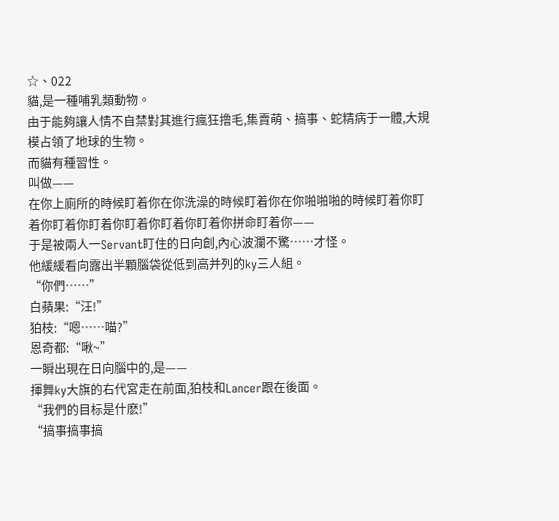☆、022
貓,是一種哺乳類動物。
由于能夠讓人情不自禁對其進行瘋狂撸毛,集賣萌、搞事、蛇精病于一體,大規模占領了地球的生物。
而貓有種習性。
叫做——
在你上廁所的時候盯着你在你洗澡的時候盯着你在你啪啪啪的時候盯着你盯着你盯着你盯着你盯着你盯着你盯着你拼命盯着你——
于是被兩人一Servant盯住的日向創,內心波瀾不驚……才怪。
他緩緩看向露出半顆腦袋從低到高并列的ky三人組。
“你們……”
白蘋果:“汪!”
狛枝:“嗯……喵?”
恩奇都:“啾~”
一瞬出現在日向腦中的,是——
揮舞ky大旗的右代宮走在前面,狛枝和Lancer跟在後面。
“我們的目标是什麽!”
“搞事搞事搞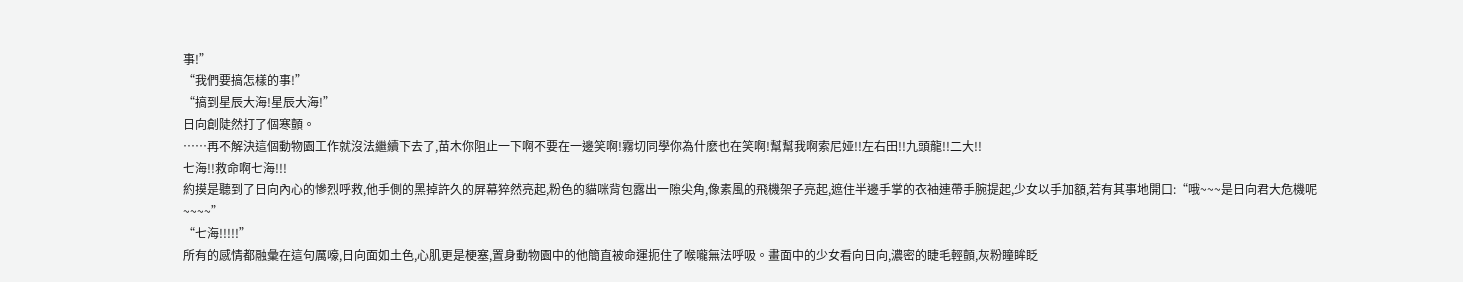事!”
“我們要搞怎樣的事!”
“搞到星辰大海!星辰大海!”
日向創陡然打了個寒顫。
……再不解決這個動物園工作就沒法繼續下去了,苗木你阻止一下啊不要在一邊笑啊!霧切同學你為什麽也在笑啊!幫幫我啊索尼娅!!左右田!!九頭龍!!二大!!
七海!!救命啊七海!!!
約摸是聽到了日向內心的慘烈呼救,他手側的黑掉許久的屏幕猝然亮起,粉色的貓咪背包露出一隙尖角,像素風的飛機架子亮起,遮住半邊手掌的衣袖連帶手腕提起,少女以手加額,若有其事地開口:“哦~~~是日向君大危機呢~~~~”
“七海!!!!!”
所有的感情都融彙在這句厲嚎,日向面如土色,心肌更是梗塞,置身動物園中的他簡直被命運扼住了喉嚨無法呼吸。畫面中的少女看向日向,濃密的睫毛輕顫,灰粉瞳眸眨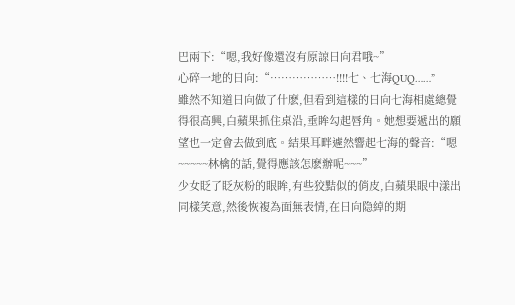巴兩下:“嗯,我好像還沒有原諒日向君哦~”
心碎一地的日向:“………………!!!!七、七海QUQ……”
雖然不知道日向做了什麽,但看到這樣的日向七海相處總覺得很高興,白蘋果抓住桌沿,垂眸勾起唇角。她想要遞出的願望也一定會去做到底。結果耳畔遽然響起七海的聲音:“嗯~~~~~林檎的話,覺得應該怎麽辦呢~~~”
少女眨了眨灰粉的眼眸,有些狡黠似的俏皮,白蘋果眼中漾出同樣笑意,然後恢複為面無表情,在日向隐綽的期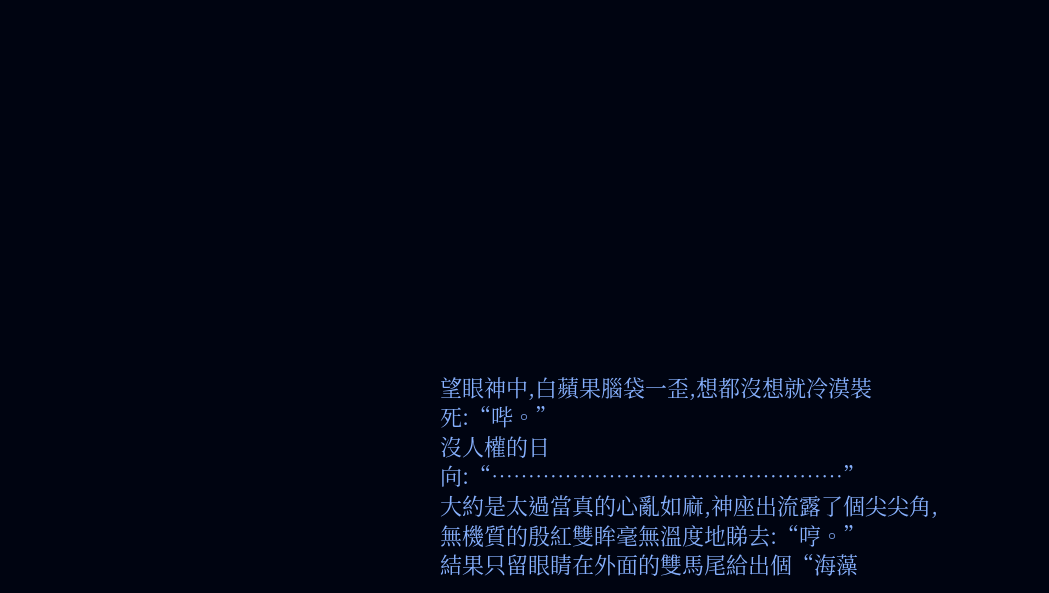望眼神中,白蘋果腦袋一歪,想都沒想就冷漠裝死:“哔。”
沒人權的日向:“…………………………………………”
大約是太過當真的心亂如麻,神座出流露了個尖尖角,無機質的殷紅雙眸毫無溫度地睇去:“哼。”
結果只留眼睛在外面的雙馬尾給出個“海藻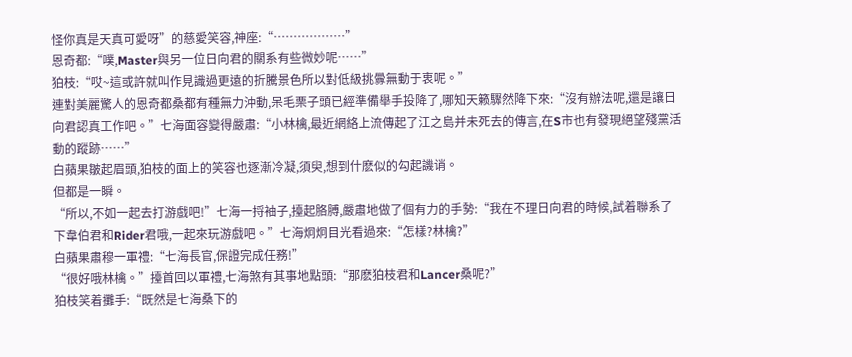怪你真是天真可愛呀”的慈愛笑容,神座:“………………”
恩奇都:“噗,Master與另一位日向君的關系有些微妙呢……”
狛枝:“哎~這或許就叫作見識過更遠的折騰景色所以對低級挑釁無動于衷呢。”
連對美麗驚人的恩奇都桑都有種無力沖動,呆毛栗子頭已經準備舉手投降了,哪知天籁驟然降下來:“沒有辦法呢,還是讓日向君認真工作吧。”七海面容變得嚴肅:“小林檎,最近網絡上流傳起了江之島并未死去的傳言,在S市也有發現絕望殘黨活動的蹤跡……”
白蘋果皺起眉頭,狛枝的面上的笑容也逐漸冷凝,須臾,想到什麽似的勾起譏诮。
但都是一瞬。
“所以,不如一起去打游戲吧!”七海一捋袖子,擡起胳膊,嚴肅地做了個有力的手勢:“我在不理日向君的時候,試着聯系了下韋伯君和Rider君哦,一起來玩游戲吧。”七海炯炯目光看過來:“怎樣?林檎?”
白蘋果肅穆一軍禮:“七海長官,保證完成任務!”
“很好哦林檎。”擡首回以軍禮,七海煞有其事地點頭:“那麽狛枝君和Lancer桑呢?”
狛枝笑着攤手:“既然是七海桑下的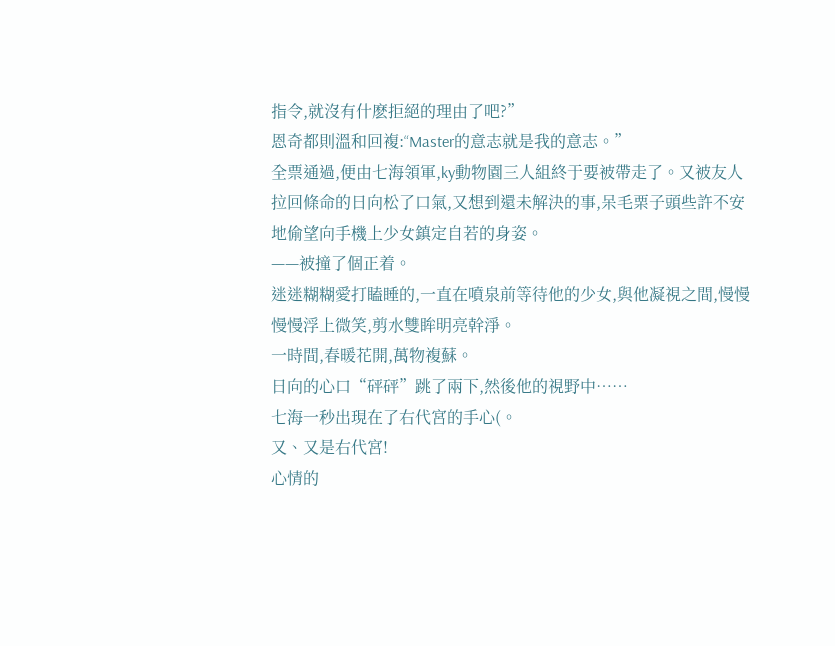指令,就沒有什麽拒絕的理由了吧?”
恩奇都則溫和回複:“Master的意志就是我的意志。”
全票通過,便由七海領軍,ky動物園三人組終于要被帶走了。又被友人拉回條命的日向松了口氣,又想到還未解決的事,呆毛栗子頭些許不安地偷望向手機上少女鎮定自若的身姿。
——被撞了個正着。
迷迷糊糊愛打瞌睡的,一直在噴泉前等待他的少女,與他凝視之間,慢慢慢慢浮上微笑,剪水雙眸明亮幹淨。
一時間,春暖花開,萬物複蘇。
日向的心口“砰砰”跳了兩下,然後他的視野中……
七海一秒出現在了右代宮的手心(。
又、又是右代宮!
心情的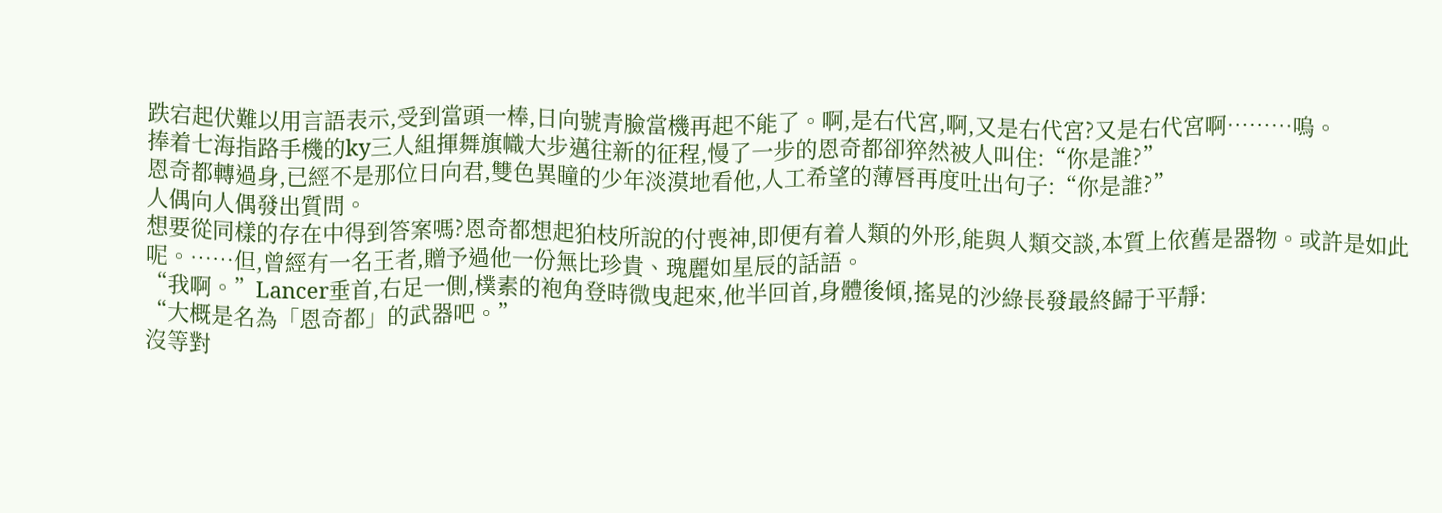跌宕起伏難以用言語表示,受到當頭一棒,日向號青臉當機再起不能了。啊,是右代宮,啊,又是右代宮?又是右代宮啊………嗚。
捧着七海指路手機的ky三人組揮舞旗幟大步邁往新的征程,慢了一步的恩奇都卻猝然被人叫住:“你是誰?”
恩奇都轉過身,已經不是那位日向君,雙色異瞳的少年淡漠地看他,人工希望的薄唇再度吐出句子:“你是誰?”
人偶向人偶發出質問。
想要從同樣的存在中得到答案嗎?恩奇都想起狛枝所說的付喪神,即便有着人類的外形,能與人類交談,本質上依舊是器物。或許是如此呢。……但,曾經有一名王者,贈予過他一份無比珍貴、瑰麗如星辰的話語。
“我啊。”Lancer垂首,右足一側,樸素的袍角登時微曳起來,他半回首,身體後傾,搖晃的沙綠長發最終歸于平靜:
“大概是名為「恩奇都」的武器吧。”
沒等對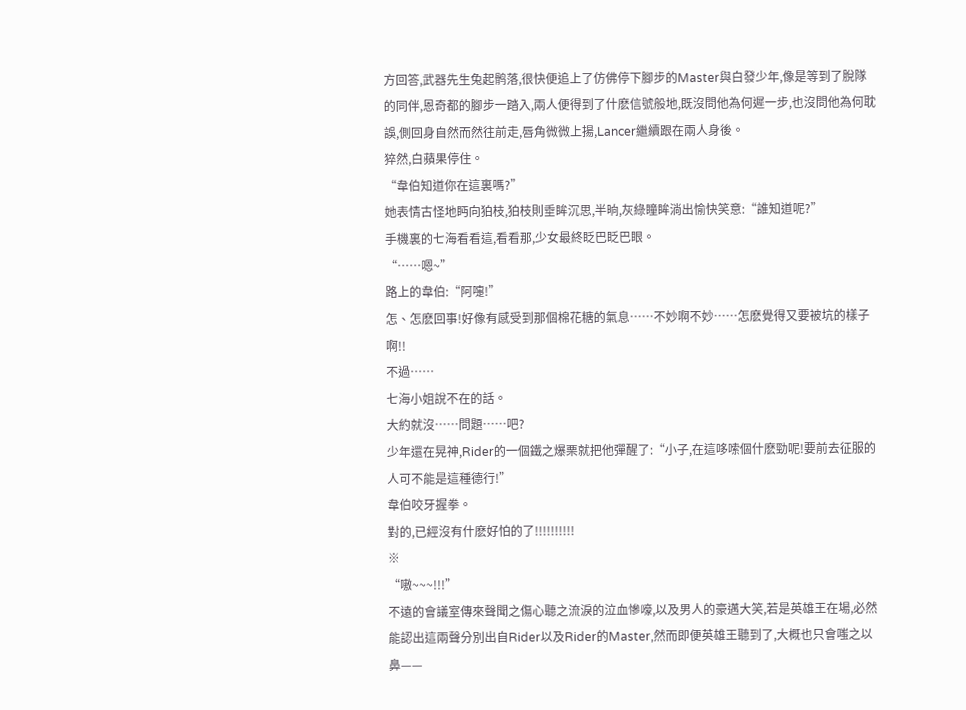方回答,武器先生兔起鹘落,很快便追上了仿佛停下腳步的Master與白發少年,像是等到了脫隊的同伴,恩奇都的腳步一踏入,兩人便得到了什麽信號般地,既沒問他為何遲一步,也沒問他為何耽誤,側回身自然而然往前走,唇角微微上揚,Lancer繼續跟在兩人身後。
猝然,白蘋果停住。
“韋伯知道你在這裏嗎?”
她表情古怪地眄向狛枝,狛枝則垂眸沉思,半晌,灰綠瞳眸淌出愉快笑意:“誰知道呢?”
手機裏的七海看看這,看看那,少女最終眨巴眨巴眼。
“……嗯~”
路上的韋伯:“阿嚏!”
怎、怎麽回事!好像有感受到那個棉花糖的氣息……不妙啊不妙……怎麽覺得又要被坑的樣子啊!!
不過……
七海小姐說不在的話。
大約就沒……問題……吧?
少年還在晃神,Rider的一個鐵之爆栗就把他彈醒了:“小子,在這哆嗦個什麽勁呢!要前去征服的人可不能是這種德行!”
韋伯咬牙握拳。
對的,已經沒有什麽好怕的了!!!!!!!!!!
※
“嗷~~~!!!”
不遠的會議室傳來聲聞之傷心聽之流淚的泣血慘嚎,以及男人的豪邁大笑,若是英雄王在場,必然能認出這兩聲分別出自Rider以及Rider的Master,然而即便英雄王聽到了,大概也只會嗤之以鼻——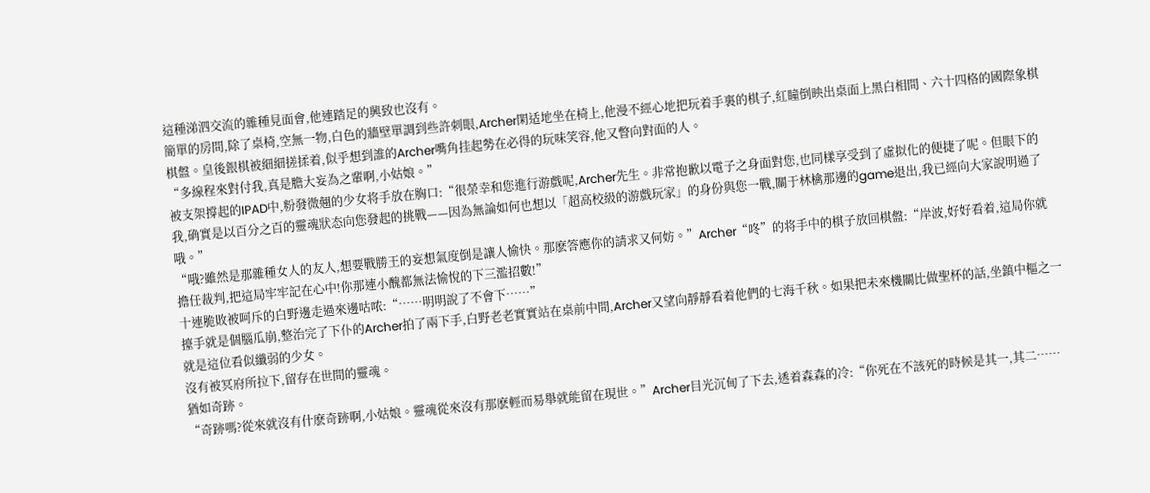這種涕泗交流的雜種見面會,他連踏足的興致也沒有。
簡單的房間,除了桌椅,空無一物,白色的牆壁單調到些許刺眼,Archer閑适地坐在椅上,他漫不經心地把玩着手裏的棋子,紅瞳倒映出桌面上黑白相間、六十四格的國際象棋棋盤。皇後銀棋被細細搓揉着,似乎想到誰的Archer嘴角挂起勢在必得的玩味笑容,他又瞥向對面的人。
“多線程來對付我,真是膽大妄為之輩啊,小姑娘。”
被支架撐起的IPAD中,粉發微翹的少女将手放在胸口:“很榮幸和您進行游戲呢,Archer先生。非常抱歉以電子之身面對您,也同樣享受到了虛拟化的便捷了呢。但眼下的我,确實是以百分之百的靈魂狀态向您發起的挑戰——因為無論如何也想以「超高校級的游戲玩家」的身份與您一戰,關于林檎那邊的game退出,我已經向大家說明過了哦。”
“哦?雖然是那雜種女人的友人,想要戰勝王的妄想氣度倒是讓人愉快。那麽答應你的請求又何妨。”Archer“咚”的将手中的棋子放回棋盤:“岸波,好好看着,這局你就擔任裁判,把這局牢牢記在心中!你那連小醜都無法愉悅的下三濫招數!”
十連脆敗被呵斥的白野邊走過來邊咕哝:“……明明說了不會下……”
擡手就是個腦瓜崩,整治完了下仆的Archer拍了兩下手,白野老老實實站在桌前中間,Archer又望向靜靜看着他們的七海千秋。如果把未來機關比做聖杯的話,坐鎮中樞之一就是這位看似纖弱的少女。
沒有被冥府所拉下,留存在世間的靈魂。
猶如奇跡。
“奇跡嗎?從來就沒有什麽奇跡啊,小姑娘。靈魂從來沒有那麽輕而易舉就能留在現世。”Archer目光沉甸了下去,透着森森的冷:“你死在不該死的時候是其一,其二……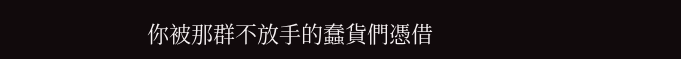你被那群不放手的蠢貨們憑借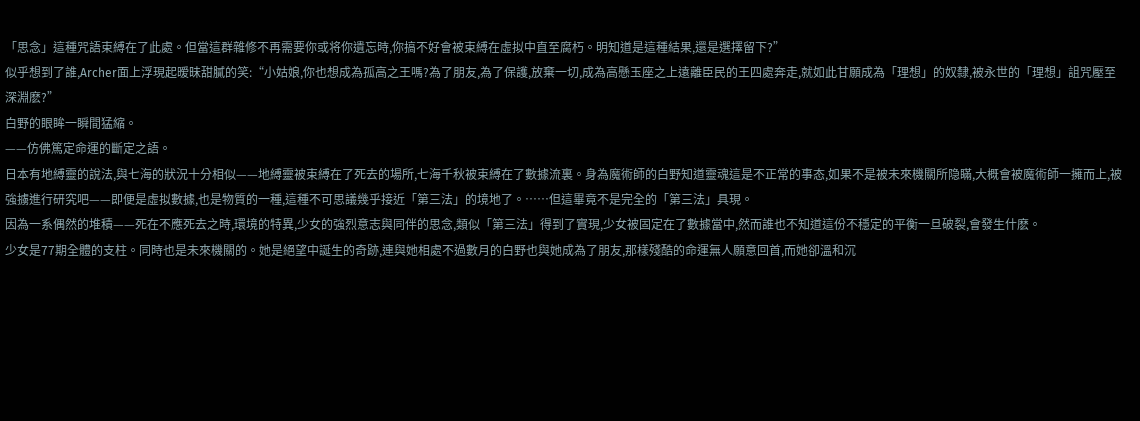「思念」這種咒語束縛在了此處。但當這群雜修不再需要你或将你遺忘時,你搞不好會被束縛在虛拟中直至腐朽。明知道是這種結果,還是選擇留下?”
似乎想到了誰,Archer面上浮現起暧昧甜膩的笑:“小姑娘,你也想成為孤高之王嗎?為了朋友,為了保護,放棄一切,成為高懸玉座之上遠離臣民的王四處奔走,就如此甘願成為「理想」的奴隸,被永世的「理想」詛咒壓至深淵麽?”
白野的眼眸一瞬間猛縮。
——仿佛篤定命運的斷定之語。
日本有地縛靈的說法,與七海的狀況十分相似——地縛靈被束縛在了死去的場所,七海千秋被束縛在了數據流裏。身為魔術師的白野知道靈魂這是不正常的事态,如果不是被未來機關所隐瞞,大概會被魔術師一擁而上,被強擄進行研究吧——即便是虛拟數據,也是物質的一種,這種不可思議幾乎接近「第三法」的境地了。……但這畢竟不是完全的「第三法」具現。
因為一系偶然的堆積——死在不應死去之時,環境的特異,少女的強烈意志與同伴的思念,類似「第三法」得到了實現,少女被固定在了數據當中,然而誰也不知道這份不穩定的平衡一旦破裂,會發生什麽。
少女是77期全體的支柱。同時也是未來機關的。她是絕望中誕生的奇跡,連與她相處不過數月的白野也與她成為了朋友,那樣殘酷的命運無人願意回首,而她卻溫和沉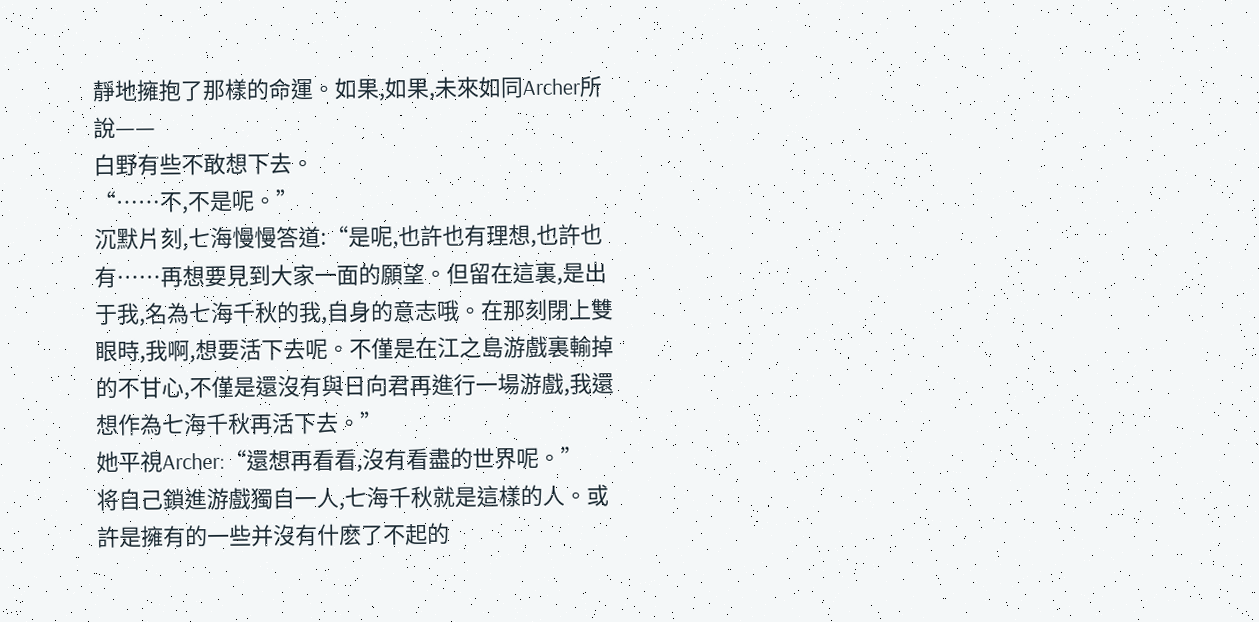靜地擁抱了那樣的命運。如果,如果,未來如同Archer所說——
白野有些不敢想下去。
“……不,不是呢。”
沉默片刻,七海慢慢答道:“是呢,也許也有理想,也許也有……再想要見到大家一面的願望。但留在這裏,是出于我,名為七海千秋的我,自身的意志哦。在那刻閉上雙眼時,我啊,想要活下去呢。不僅是在江之島游戲裏輸掉的不甘心,不僅是還沒有與日向君再進行一場游戲,我還想作為七海千秋再活下去。”
她平視Archer:“還想再看看,沒有看盡的世界呢。”
将自己鎖進游戲獨自一人,七海千秋就是這樣的人。或許是擁有的一些并沒有什麽了不起的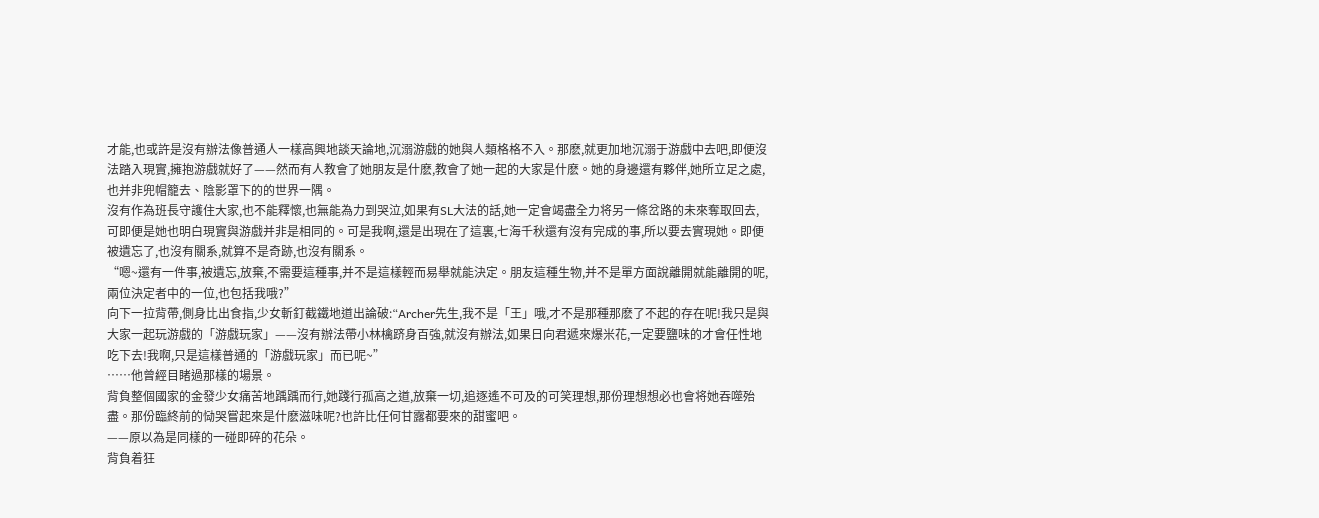才能,也或許是沒有辦法像普通人一樣高興地談天論地,沉溺游戲的她與人類格格不入。那麽,就更加地沉溺于游戲中去吧,即便沒法踏入現實,擁抱游戲就好了——然而有人教會了她朋友是什麽,教會了她一起的大家是什麽。她的身邊還有夥伴,她所立足之處,也并非兜帽籠去、陰影罩下的的世界一隅。
沒有作為班長守護住大家,也不能釋懷,也無能為力到哭泣,如果有SL大法的話,她一定會竭盡全力将另一條岔路的未來奪取回去,可即便是她也明白現實與游戲并非是相同的。可是我啊,還是出現在了這裏,七海千秋還有沒有完成的事,所以要去實現她。即便被遺忘了,也沒有關系,就算不是奇跡,也沒有關系。
“嗯~還有一件事,被遺忘,放棄,不需要這種事,并不是這樣輕而易舉就能決定。朋友這種生物,并不是單方面說離開就能離開的呢,兩位決定者中的一位,也包括我哦?”
向下一拉背帶,側身比出食指,少女斬釘截鐵地道出論破:“Archer先生,我不是「王」哦,才不是那種那麽了不起的存在呢!我只是與大家一起玩游戲的「游戲玩家」——沒有辦法帶小林檎跻身百強,就沒有辦法,如果日向君遞來爆米花,一定要鹽味的才會任性地吃下去!我啊,只是這樣普通的「游戲玩家」而已呢~”
……他曾經目睹過那樣的場景。
背負整個國家的金發少女痛苦地踽踽而行,她踐行孤高之道,放棄一切,追逐遙不可及的可笑理想,那份理想想必也會将她吞噬殆盡。那份臨終前的恸哭嘗起來是什麽滋味呢?也許比任何甘露都要來的甜蜜吧。
——原以為是同樣的一碰即碎的花朵。
背負着狂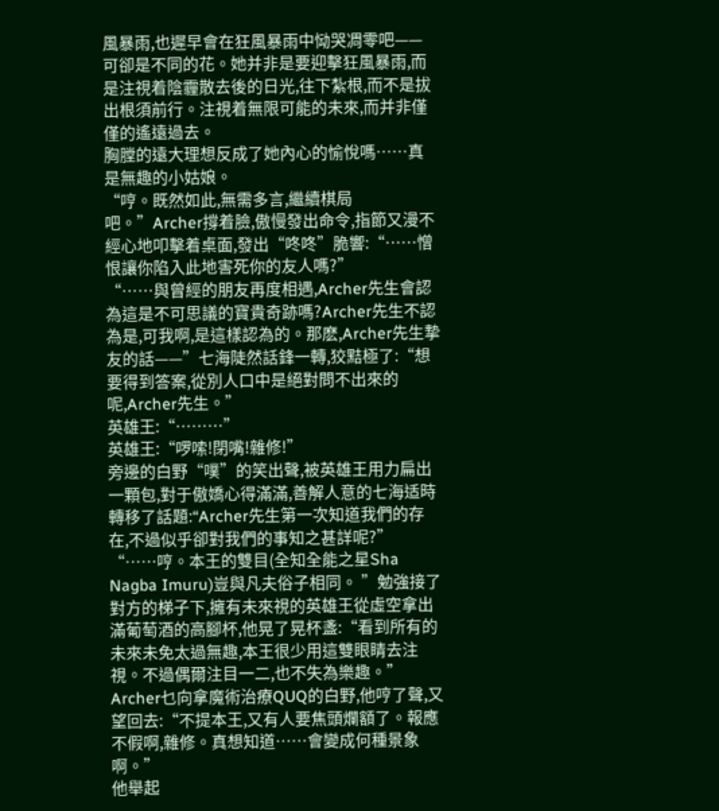風暴雨,也遲早會在狂風暴雨中恸哭凋零吧——可卻是不同的花。她并非是要迎擊狂風暴雨,而是注視着陰霾散去後的日光,往下紮根,而不是拔出根須前行。注視着無限可能的未來,而并非僅僅的遙遠過去。
胸膛的遠大理想反成了她內心的愉悅嗎……真是無趣的小姑娘。
“哼。既然如此,無需多言,繼續棋局吧。”Archer撐着臉,傲慢發出命令,指節又漫不經心地叩擊着桌面,發出“咚咚”脆響:“……憎恨讓你陷入此地害死你的友人嗎?”
“……與曾經的朋友再度相遇,Archer先生會認為這是不可思議的寶貴奇跡嗎?Archer先生不認為是,可我啊,是這樣認為的。那麽,Archer先生摯友的話——”七海陡然話鋒一轉,狡黠極了:“想要得到答案,從別人口中是絕對問不出來的呢,Archer先生。”
英雄王:“………”
英雄王:“啰嗦!閉嘴!雜修!”
旁邊的白野“噗”的笑出聲,被英雄王用力扁出一顆包,對于傲嬌心得滿滿,善解人意的七海适時轉移了話題:“Archer先生第一次知道我們的存在,不過似乎卻對我們的事知之甚詳呢?”
“……哼。本王的雙目(全知全能之星Sha Nagba Imuru)豈與凡夫俗子相同。 ”勉強接了對方的梯子下,擁有未來視的英雄王從虛空拿出滿葡萄酒的高腳杯,他晃了晃杯盞:“看到所有的未來未免太過無趣,本王很少用這雙眼睛去注視。不過偶爾注目一二,也不失為樂趣。”
Archer乜向拿魔術治療QUQ的白野,他哼了聲,又望回去:“不提本王,又有人要焦頭爛額了。報應不假啊,雜修。真想知道……會變成何種景象啊。”
他舉起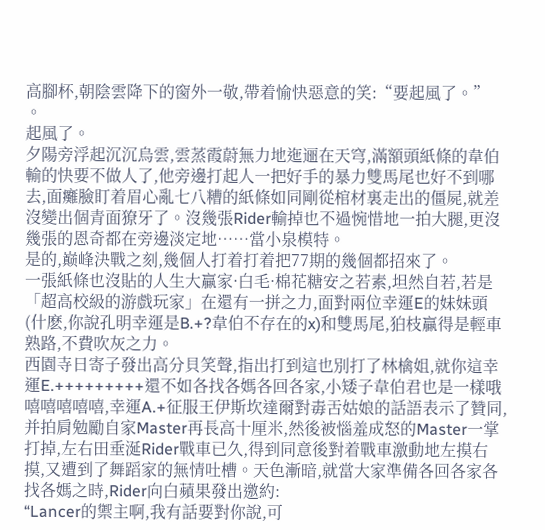高腳杯,朝陰雲降下的窗外一敬,帶着愉快惡意的笑:“要起風了。”
。
起風了。
夕陽旁浮起沉沉烏雲,雲蒸霞蔚無力地迤逦在天穹,滿額頭紙條的韋伯輸的快要不做人了,他旁邊打起人一把好手的暴力雙馬尾也好不到哪去,面癱臉盯着眉心亂七八糟的紙條如同剛從棺材裏走出的僵屍,就差沒變出個青面獠牙了。沒幾張Rider輸掉也不過惋惜地一拍大腿,更沒幾張的恩奇都在旁邊淡定地……當小泉模特。
是的,巅峰決戰之刻,幾個人打着打着把77期的幾個都招來了。
一張紙條也沒貼的人生大贏家·白毛·棉花糖安之若素,坦然自若,若是「超高校級的游戲玩家」在還有一拼之力,面對兩位幸運E的妹妹頭(什麽,你說孔明幸運是B.+?韋伯不存在的x)和雙馬尾,狛枝贏得是輕車熟路,不費吹灰之力。
西園寺日寄子發出高分貝笑聲,指出打到這也別打了林檎姐,就你這幸運E.+++++++++還不如各找各媽各回各家,小矮子韋伯君也是一樣哦嘻嘻嘻嘻嘻,幸運A.+征服王伊斯坎達爾對毒舌姑娘的話語表示了贊同,并拍肩勉勵自家Master再長高十厘米,然後被惱羞成怒的Master一掌打掉,左右田垂涎Rider戰車已久,得到同意後對着戰車激動地左摸右摸,又遭到了舞蹈家的無情吐槽。天色漸暗,就當大家準備各回各家各找各媽之時,Rider向白蘋果發出邀約:
“Lancer的禦主啊,我有話要對你說,可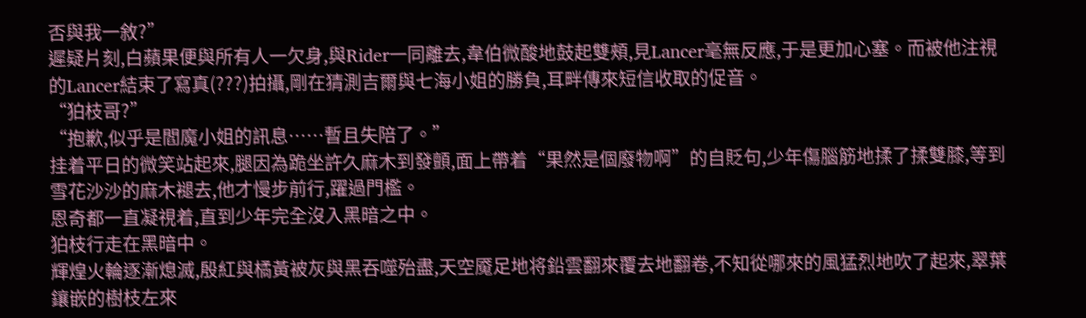否與我一敘?”
遲疑片刻,白蘋果便與所有人一欠身,與Rider一同離去,韋伯微酸地鼓起雙頰,見Lancer毫無反應,于是更加心塞。而被他注視的Lancer結束了寫真(???)拍攝,剛在猜測吉爾與七海小姐的勝負,耳畔傳來短信收取的促音。
“狛枝哥?”
“抱歉,似乎是閻魔小姐的訊息……暫且失陪了。”
挂着平日的微笑站起來,腿因為跪坐許久麻木到發顫,面上帶着“果然是個廢物啊”的自貶句,少年傷腦筋地揉了揉雙膝,等到雪花沙沙的麻木褪去,他才慢步前行,躍過門檻。
恩奇都一直凝視着,直到少年完全沒入黑暗之中。
狛枝行走在黑暗中。
輝煌火輪逐漸熄滅,殷紅與橘黃被灰與黑吞噬殆盡,天空魇足地将鉛雲翻來覆去地翻卷,不知從哪來的風猛烈地吹了起來,翠葉鑲嵌的樹枝左來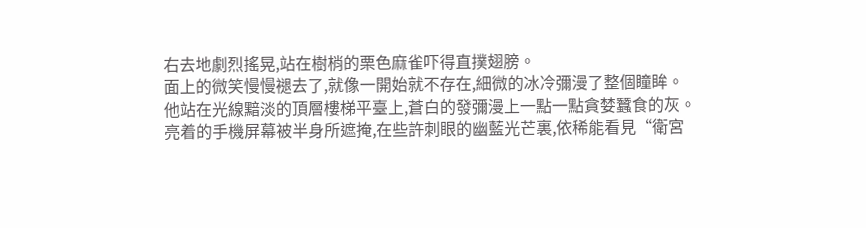右去地劇烈搖晃,站在樹梢的栗色麻雀吓得直撲翅膀。
面上的微笑慢慢褪去了,就像一開始就不存在,細微的冰冷彌漫了整個瞳眸。
他站在光線黯淡的頂層樓梯平臺上,蒼白的發彌漫上一點一點貪婪蠶食的灰。
亮着的手機屏幕被半身所遮掩,在些許刺眼的幽藍光芒裏,依稀能看見“衛宮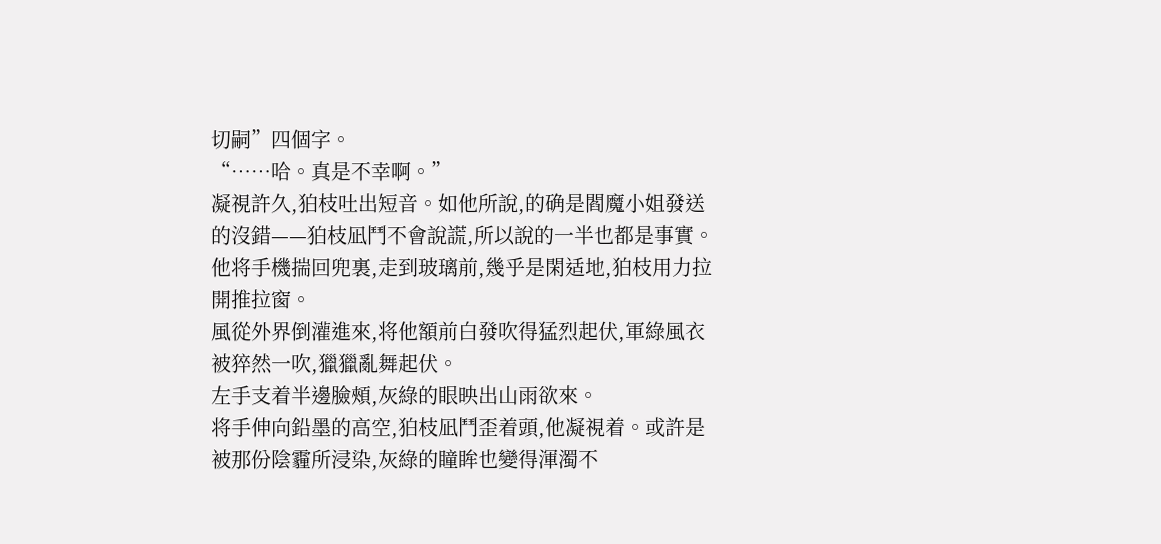切嗣”四個字。
“……哈。真是不幸啊。”
凝視許久,狛枝吐出短音。如他所說,的确是閻魔小姐發送的沒錯——狛枝凪鬥不會說謊,所以說的一半也都是事實。他将手機揣回兜裏,走到玻璃前,幾乎是閑适地,狛枝用力拉開推拉窗。
風從外界倒灌進來,将他額前白發吹得猛烈起伏,軍綠風衣被猝然一吹,獵獵亂舞起伏。
左手支着半邊臉頰,灰綠的眼映出山雨欲來。
将手伸向鉛墨的高空,狛枝凪鬥歪着頭,他凝視着。或許是被那份陰霾所浸染,灰綠的瞳眸也變得渾濁不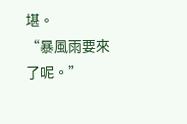堪。
“暴風雨要來了呢。”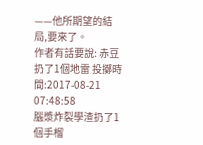——他所期望的結局,要來了。
作者有話要說: 赤豆扔了1個地雷 投擲時間:2017-08-21 07:48:58
腦漿炸裂學渣扔了1個手榴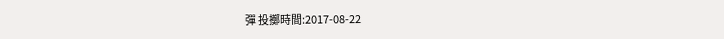彈 投擲時間:2017-08-22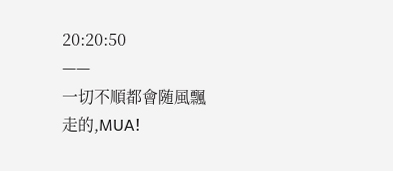20:20:50
——
一切不順都會随風飄走的,MUA!